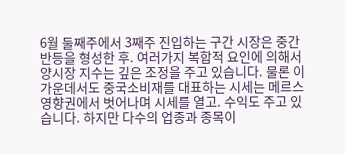6월 둘째주에서 3째주 진입하는 구간 시장은 중간 반등을 형성한 후. 여러가지 복합적 요인에 의해서 양시장 지수는 깊은 조정을 주고 있습니다. 물론 이 가운데서도 중국소비재를 대표하는 시세는 메르스 영향권에서 벗어나며 시세를 열고. 수익도 주고 있습니다. 하지만 다수의 업종과 종목이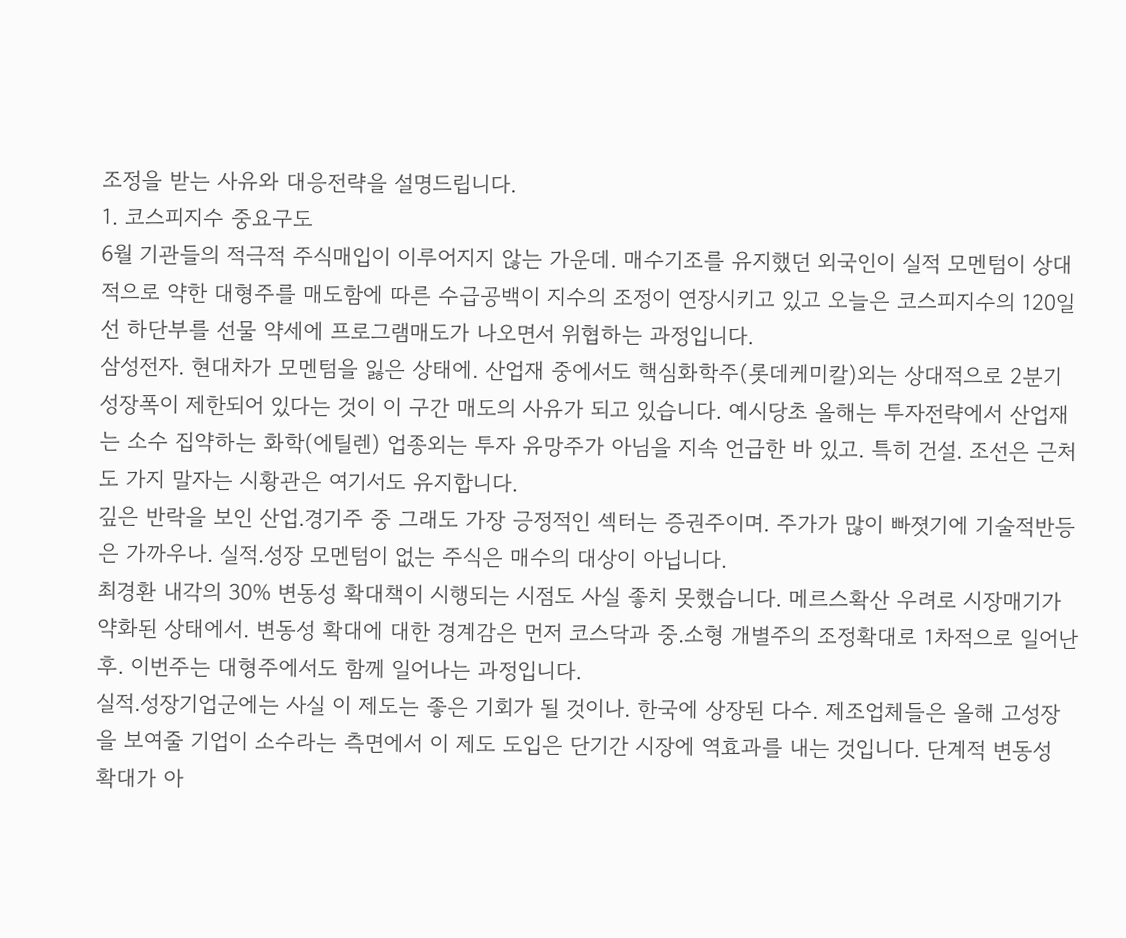조정을 받는 사유와 대응전략을 설명드립니다.
1. 코스피지수 중요구도
6월 기관들의 적극적 주식매입이 이루어지지 않는 가운데. 매수기조를 유지했던 외국인이 실적 모멘텀이 상대적으로 약한 대형주를 매도함에 따른 수급공백이 지수의 조정이 연장시키고 있고 오늘은 코스피지수의 120일선 하단부를 선물 약세에 프로그램매도가 나오면서 위협하는 과정입니다.
삼성전자. 현대차가 모멘텀을 잃은 상태에. 산업재 중에서도 핵심화학주(롯데케미칼)외는 상대적으로 2분기 성장폭이 제한되어 있다는 것이 이 구간 매도의 사유가 되고 있습니다. 예시당초 올해는 투자전략에서 산업재는 소수 집약하는 화학(에틸렌) 업종외는 투자 유망주가 아님을 지속 언급한 바 있고. 특히 건설. 조선은 근처도 가지 말자는 시황관은 여기서도 유지합니다.
깊은 반락을 보인 산업.경기주 중 그래도 가장 긍정적인 섹터는 증권주이며. 주가가 많이 빠졋기에 기술적반등은 가까우나. 실적.성장 모멘텀이 없는 주식은 매수의 대상이 아닙니다.
최경환 내각의 30% 변동성 확대책이 시행되는 시점도 사실 좋치 못했습니다. 메르스확산 우려로 시장매기가 약화된 상태에서. 변동성 확대에 대한 경계감은 먼저 코스닥과 중.소형 개별주의 조정확대로 1차적으로 일어난 후. 이번주는 대형주에서도 함께 일어나는 과정입니다.
실적.성장기업군에는 사실 이 제도는 좋은 기회가 될 것이나. 한국에 상장된 다수. 제조업체들은 올해 고성장을 보여줄 기업이 소수라는 측면에서 이 제도 도입은 단기간 시장에 역효과를 내는 것입니다. 단계적 변동성 확대가 아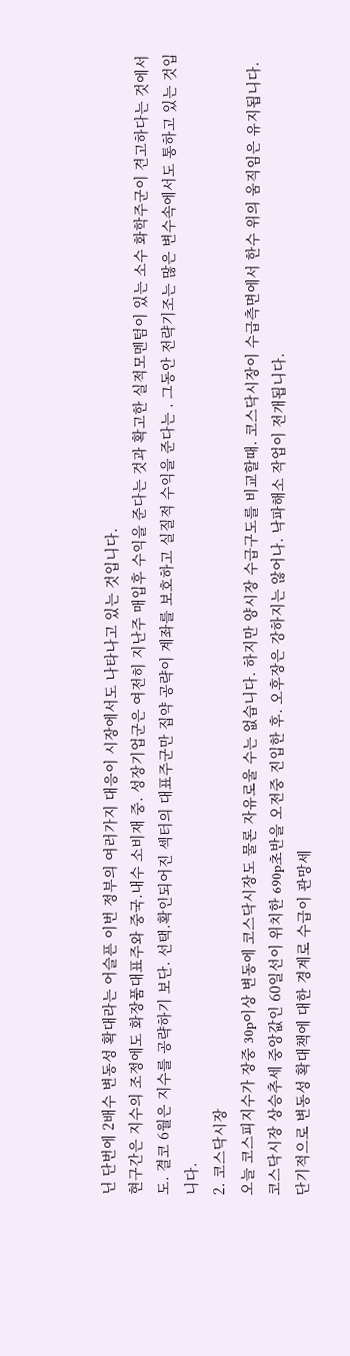닌 단번에 2배수 변동성 확대라는 어슬픈 이번 정부의 여러가지 대응이 시장에서도 나타나고 있는 것입니다.
현구간은 지수의 조정에도 화장품대표주와 중국.내수 소비재 중. 성장기업군은 여전히 지난주 매입후 수익을 준다는 것과 확고한 실적모멘텀이 있는 소수 화학주군이 견고하다는 것에서도. 결코 6월은 지수를 공략하기 보단. 선택.확인되어진 섹터의 대표주군만 집약 공략이 계좌를 보호하고 실질적 수익을 준다는 . 그동안 전략기조는 많은 변수속에서도 통하고 있는 것입니다.
2. 코스닥시장
오늘 코스피지수가 장중 30p이상 변동에 코스닥시장도 물론 자유로울 수는 없습니다. 하지만 양시장 수급구도를 비교할때. 코스닥시장이 수급측면에서 한수 위의 움직임은 유지됩니다. 코스닥시장 상승추세 중앙값인 60일선이 위치한 690p초반을 오전중 진입한 후. 오후장은 강하지는 않어나. 낙파해소 작업이 전개됩니다.
단기적으로 변동성 확대책에 대한 경계로 수급이 관망세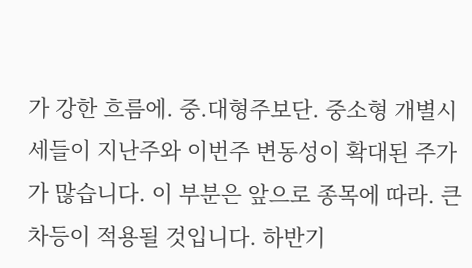가 강한 흐름에. 중.대형주보단. 중소형 개별시세들이 지난주와 이번주 변동성이 확대된 주가가 많습니다. 이 부분은 앞으로 종목에 따라. 큰 차등이 적용될 것입니다. 하반기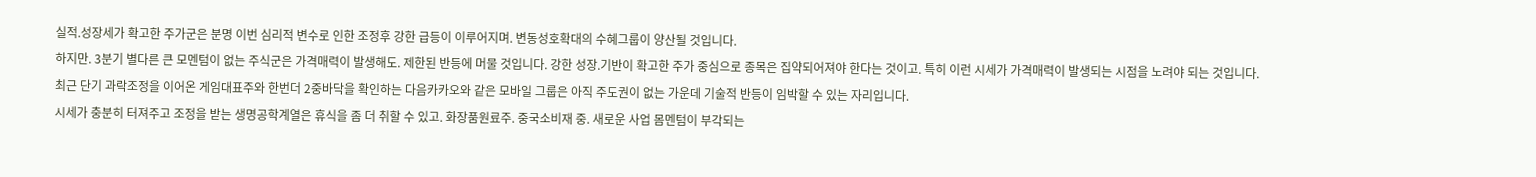실적.성장세가 확고한 주가군은 분명 이번 심리적 변수로 인한 조정후 강한 급등이 이루어지며. 변동성호확대의 수혜그룹이 양산될 것입니다.
하지만. 3분기 별다른 큰 모멘텀이 없는 주식군은 가격매력이 발생해도. 제한된 반등에 머물 것입니다. 강한 성장.기반이 확고한 주가 중심으로 종목은 집약되어져야 한다는 것이고. 특히 이런 시세가 가격매력이 발생되는 시점을 노려야 되는 것입니다.
최근 단기 과락조정을 이어온 게임대표주와 한번더 2중바닥을 확인하는 다음카카오와 같은 모바일 그룹은 아직 주도권이 없는 가운데 기술적 반등이 임박할 수 있는 자리입니다.
시세가 충분히 터져주고 조정을 받는 생명공학계열은 휴식을 좀 더 취할 수 있고. 화장품원료주. 중국소비재 중. 새로운 사업 몸멘텀이 부각되는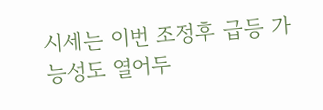시세는 이번 조정후 급등 가능성도 열어두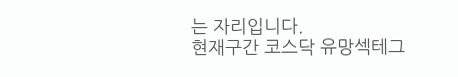는 자리입니다.
현재구간 코스닥 유망섹테그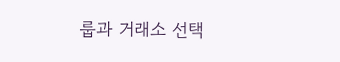룹과 거래소 선택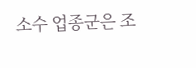소수 업종군은 조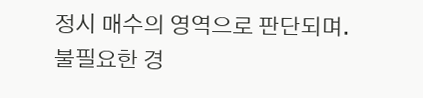정시 매수의 영역으로 판단되며. 불필요한 경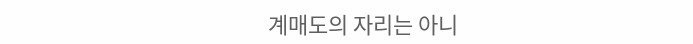계매도의 자리는 아니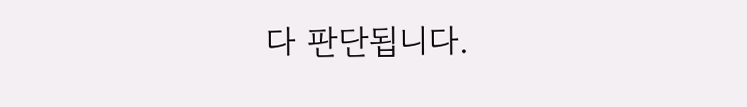다 판단됩니다.